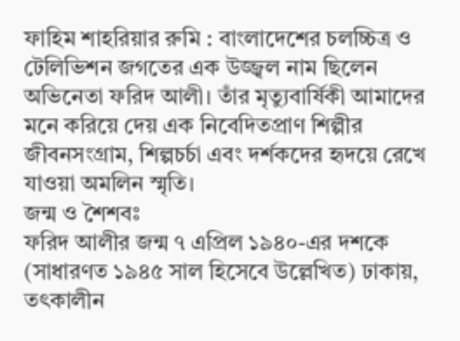ফাহিম শাহরিয়ার রুমি : বাংলাদেশের চলচ্চিত্র ও টেলিভিশন জগতের এক উজ্জ্বল নাম ছিলেন অভিনেতা ফরিদ আলী। তাঁর মৃত্যুবার্ষিকী আমাদের মনে করিয়ে দেয় এক নিবেদিতপ্রাণ শিল্পীর জীবনসংগ্রাম, শিল্পচর্চা এবং দর্শকদের হৃদয়ে রেখে যাওয়া অমলিন স্মৃতি।
জন্ম ও শৈশবঃ
ফরিদ আলীর জন্ম ৭ এপ্রিল ১৯৪০-এর দশকে (সাধারণত ১৯৪৫ সাল হিসেবে উল্লেখিত) ঢাকায়, তৎকালীন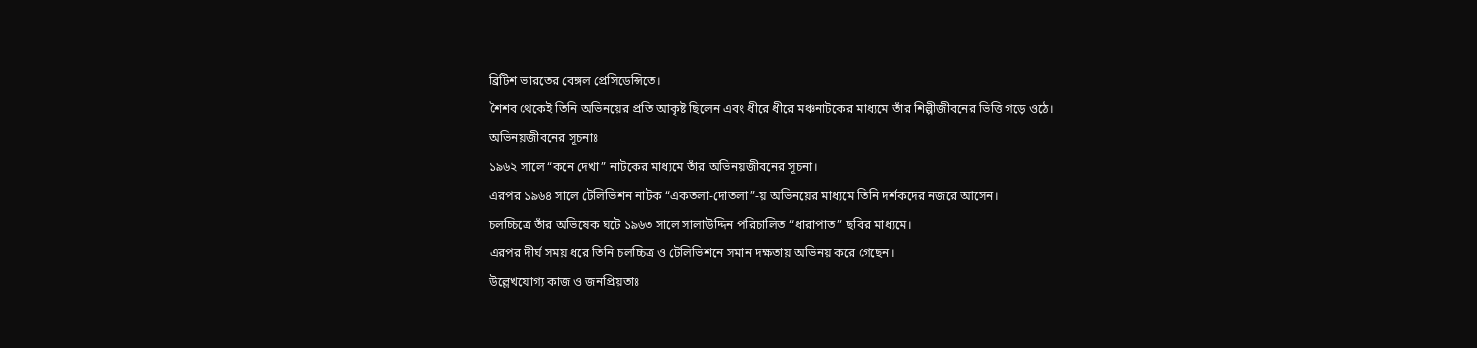ব্রিটিশ ভারতের বেঙ্গল প্রেসিডেন্সিতে।
শৈশব থেকেই তিনি অভিনয়ের প্রতি আকৃষ্ট ছিলেন এবং ধীরে ধীরে মঞ্চনাটকের মাধ্যমে তাঁর শিল্পীজীবনের ভিত্তি গড়ে ওঠে।
অভিনয়জীবনের সূচনাঃ
১৯৬২ সালে “কনে দেখা” নাটকের মাধ্যমে তাঁর অভিনয়জীবনের সূচনা।
এরপর ১৯৬৪ সালে টেলিভিশন নাটক “একতলা-দোতলা”-য় অভিনয়ের মাধ্যমে তিনি দর্শকদের নজরে আসেন।
চলচ্চিত্রে তাঁর অভিষেক ঘটে ১৯৬৩ সালে সালাউদ্দিন পরিচালিত “ধারাপাত” ছবির মাধ্যমে।
এরপর দীর্ঘ সময় ধরে তিনি চলচ্চিত্র ও টেলিভিশনে সমান দক্ষতায় অভিনয় করে গেছেন।
উল্লেখযোগ্য কাজ ও জনপ্রিয়তাঃ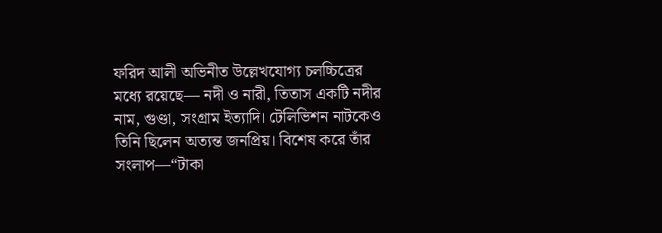ফরিদ আলী অভিনীত উল্লেখযোগ্য চলচ্চিত্রের মধ্যে রয়েছে— নদী ও নারী, তিতাস একটি নদীর নাম, গুণ্ডা, সংগ্রাম ইত্যাদি। টেলিভিশন নাটকেও তিনি ছিলেন অত্যন্ত জনপ্রিয়। বিশেষ করে তাঁর সংলাপ—“টাকা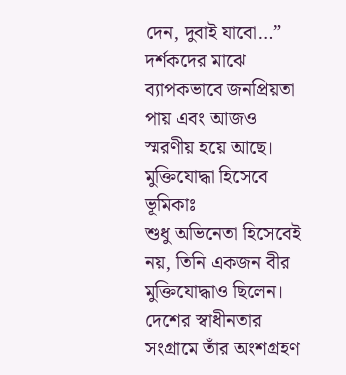দেন, দুবাই যাবো…” দর্শকদের মাঝে ব্যাপকভাবে জনপ্রিয়তা পায় এবং আজও স্মরণীয় হয়ে আছে।
মুক্তিযোদ্ধা হিসেবে ভূমিকাঃ
শুধু অভিনেতা হিসেবেই নয়, তিনি একজন বীর মুক্তিযোদ্ধাও ছিলেন। দেশের স্বাধীনতার সংগ্রামে তাঁর অংশগ্রহণ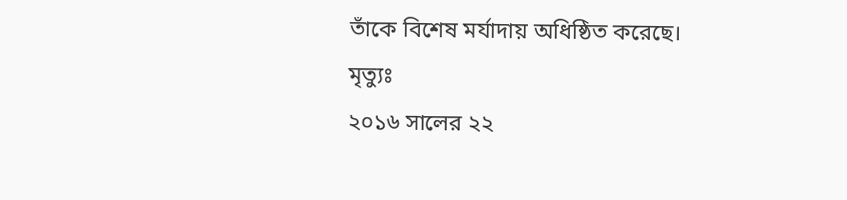তাঁকে বিশেষ মর্যাদায় অধিষ্ঠিত করেছে।
মৃত্যুঃ
২০১৬ সালের ২২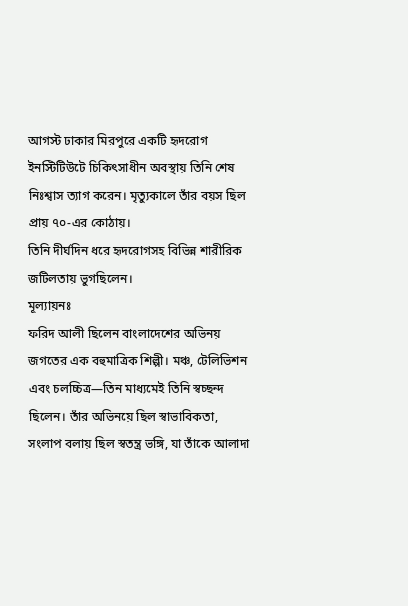আগস্ট ঢাকার মিরপুরে একটি হৃদরোগ ইনস্টিটিউটে চিকিৎসাধীন অবস্থায় তিনি শেষ নিঃশ্বাস ত্যাগ করেন। মৃত্যুকালে তাঁর বয়স ছিল প্রায় ৭০-এর কোঠায়।
তিনি দীর্ঘদিন ধরে হৃদরোগসহ বিভিন্ন শারীরিক জটিলতায় ভুগছিলেন।
মূল্যায়নঃ
ফরিদ আলী ছিলেন বাংলাদেশের অভিনয় জগতের এক বহুমাত্রিক শিল্পী। মঞ্চ, টেলিভিশন এবং চলচ্চিত্র—তিন মাধ্যমেই তিনি স্বচ্ছন্দ ছিলেন। তাঁর অভিনয়ে ছিল স্বাভাবিকতা, সংলাপ বলায় ছিল স্বতন্ত্র ভঙ্গি, যা তাঁকে আলাদা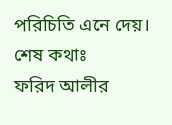পরিচিতি এনে দেয়।
শেষ কথাঃ
ফরিদ আলীর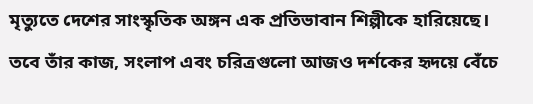মৃত্যুতে দেশের সাংস্কৃতিক অঙ্গন এক প্রতিভাবান শিল্পীকে হারিয়েছে। তবে তাঁর কাজ, সংলাপ এবং চরিত্রগুলো আজও দর্শকের হৃদয়ে বেঁচে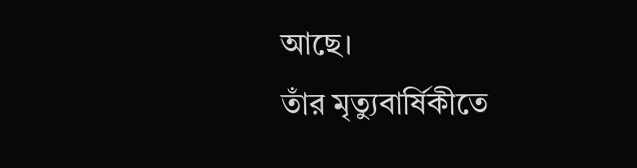আছে।
তাঁর মৃত্যুবার্ষিকীতে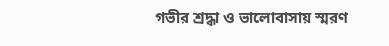গভীর শ্রদ্ধা ও ভালোবাসায় স্মরণ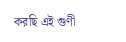করছি এই গুণী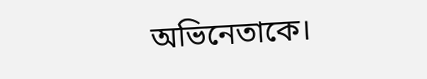অভিনেতাকে।